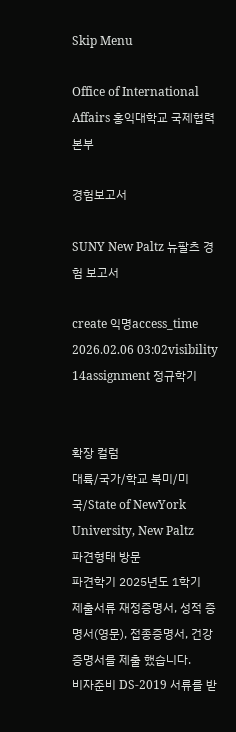Skip Menu

Office of International Affairs 홍익대학교 국제협력본부

경험보고서

SUNY New Paltz 뉴팔츠 경험 보고서

create 익명access_time 2026.02.06 03:02visibility 14assignment 정규학기


확장 컬럼
대륙/국가/학교 북미/미국/State of NewYork University, New Paltz
파견형태 방문
파견학기 2025년도 1학기
제출서류 재정증명서, 성적 증명서(영문), 접종증명서, 건강증명서를 제출 했습니다.
비자준비 DS-2019 서류를 받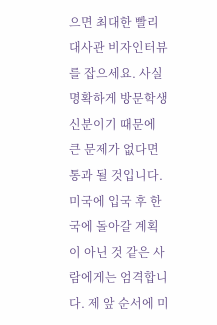으면 최대한 빨리 대사관 비자인터뷰를 잡으세요. 사실 명확하게 방문학생 신분이기 때문에 큰 문제가 없다면 통과 될 것입니다. 미국에 입국 후 한국에 돌아갈 계획이 아닌 것 같은 사람에게는 엄격합니다. 제 앞 순서에 미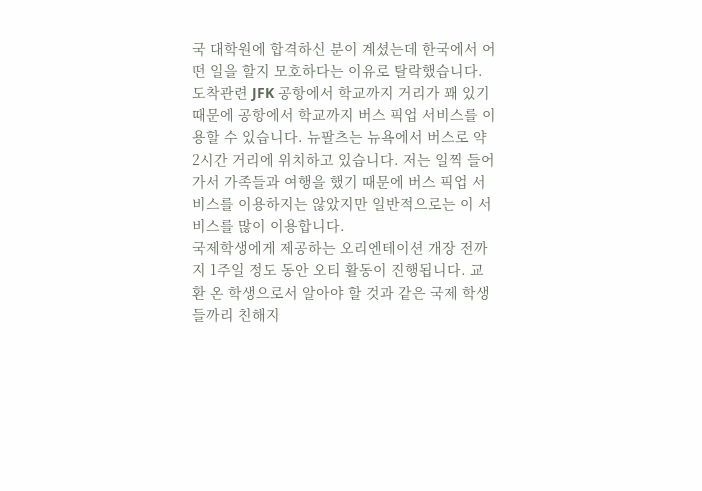국 대학원에 합격하신 분이 계셨는데 한국에서 어떤 일을 할지 모호하다는 이유로 탈락했습니다.
도착관련 JFK 공항에서 학교까지 거리가 꽤 있기 때문에 공항에서 학교까지 버스 픽업 서비스를 이용할 수 있습니다. 뉴팔츠는 뉴욕에서 버스로 약 2시간 거리에 위치하고 있습니다. 저는 일찍 들어가서 가족들과 여행을 했기 때문에 버스 픽업 서비스를 이용하지는 않았지만 일반적으로는 이 서비스를 많이 이용합니다.
국제학생에게 제공하는 오리엔테이션 개장 전까지 1주일 정도 동안 오티 활동이 진행됩니다. 교환 온 학생으로서 알아야 할 것과 같은 국제 학생들까리 친해지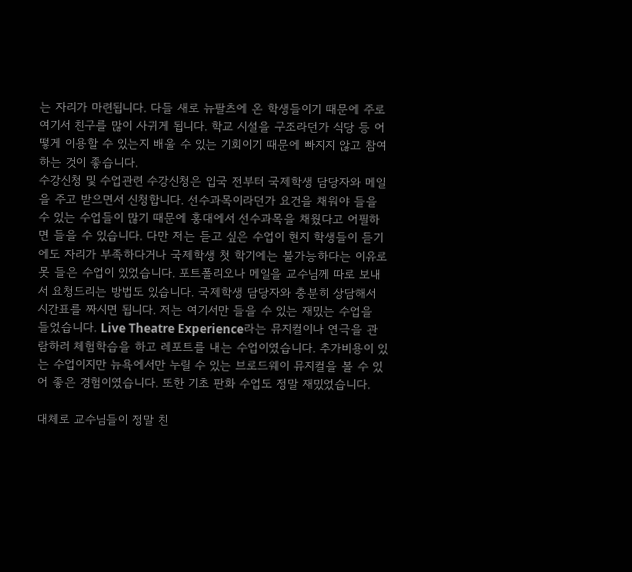는 자리가 마련됩니다. 다들 새로 뉴팔츠에 온 학생들이기 때문에 주로 여기서 친구를 많이 사귀게 됩니다. 학교 시설을 구조라던가 식당 등 어떻게 이용할 수 있는지 배울 수 있는 기회이기 때문에 빠지지 않고 참여하는 것이 좋습니다.
수강신청 및 수업관련 수강신청은 입국 전부터 국제학생 담당자와 메일을 주고 받으면서 신청합니다. 선수과목이라던가 요건을 채워야 들을 수 있는 수업들이 많기 때문에 홍대에서 선수과목을 채웠다고 어필하면 들을 수 있습니다. 다만 저는 듣고 싶은 수업이 현지 학생들이 듣기에도 자리가 부족하다거나 국제학생 첫 학기에는 불가능하다는 이유로 못 들은 수업이 있었습니다. 포트폴리오나 메일을 교수님께 따로 보내서 요청드리는 방법도 있습니다. 국제학생 담당자와 충분히 상담해서 시간표를 짜시면 됩니다. 저는 여기서만 들을 수 있는 재밌는 수업을 들었습니다. Live Theatre Experience라는 뮤지컬이나 연극을 관람하러 체험학습을 하고 레포트를 내는 수업이였습니다. 추가비용이 있는 수업이지만 뉴욕에서만 누릴 수 있는 브로드웨이 뮤지컬을 볼 수 있어 좋은 경험이였습니다. 또한 기초 판화 수업도 정말 재밌었습니다.

대체로 교수님들이 정말 친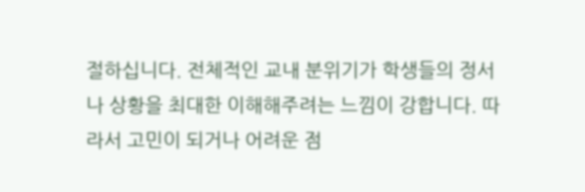절하십니다. 전체적인 교내 분위기가 학생들의 정서나 상황을 최대한 이해해주려는 느낌이 강합니다. 따라서 고민이 되거나 어려운 점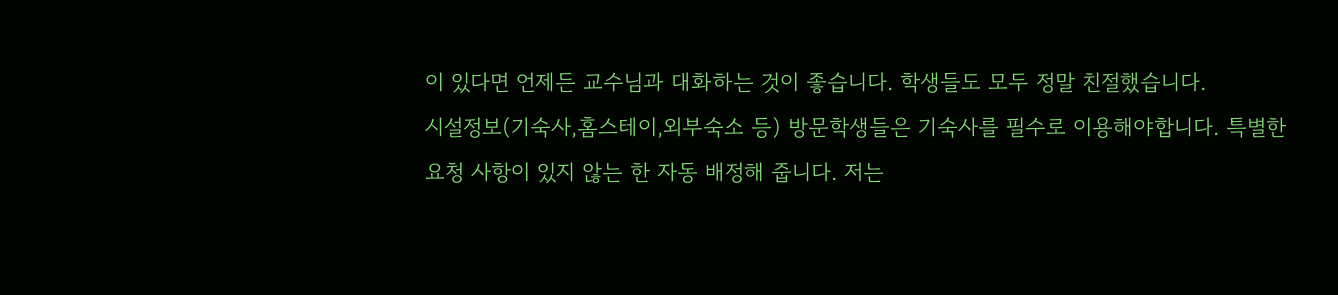이 있다면 언제든 교수님과 대화하는 것이 좋습니다. 학생들도 모두 정말 친절했습니다.
시설정보(기숙사,홈스테이,외부숙소 등) 방문학생들은 기숙사를 필수로 이용해야합니다. 특별한 요청 사항이 있지 않는 한 자동 배정해 줍니다. 저는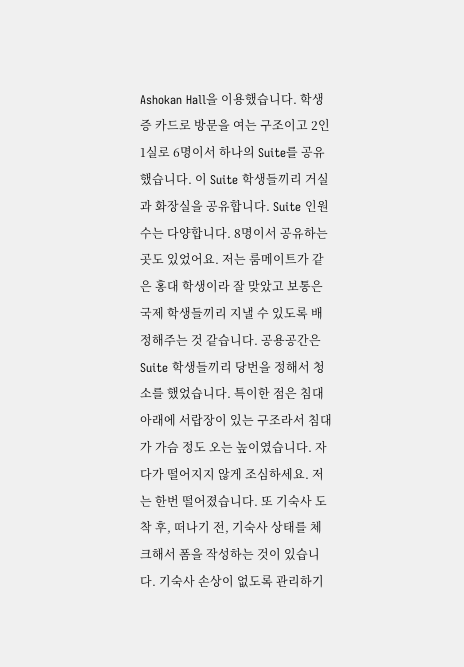Ashokan Hall을 이용했습니다. 학생증 카드로 방문을 여는 구조이고 2인 1실로 6명이서 하나의 Suite를 공유했습니다. 이 Suite 학생들끼리 거실과 화장실을 공유합니다. Suite 인원 수는 다양합니다. 8명이서 공유하는 곳도 있었어요. 저는 룸메이트가 같은 홍대 학생이라 잘 맞았고 보통은 국제 학생들끼리 지낼 수 있도록 배정해주는 것 같습니다. 공용공간은 Suite 학생들끼리 당번을 정해서 청소를 했었습니다. 특이한 점은 침대 아래에 서랍장이 있는 구조라서 침대가 가슴 정도 오는 높이였습니다. 자다가 떨어지지 않게 조심하세요. 저는 한번 떨어졌습니다. 또 기숙사 도착 후, 떠나기 전, 기숙사 상태를 체크해서 폼을 작성하는 것이 있습니다. 기숙사 손상이 없도록 관리하기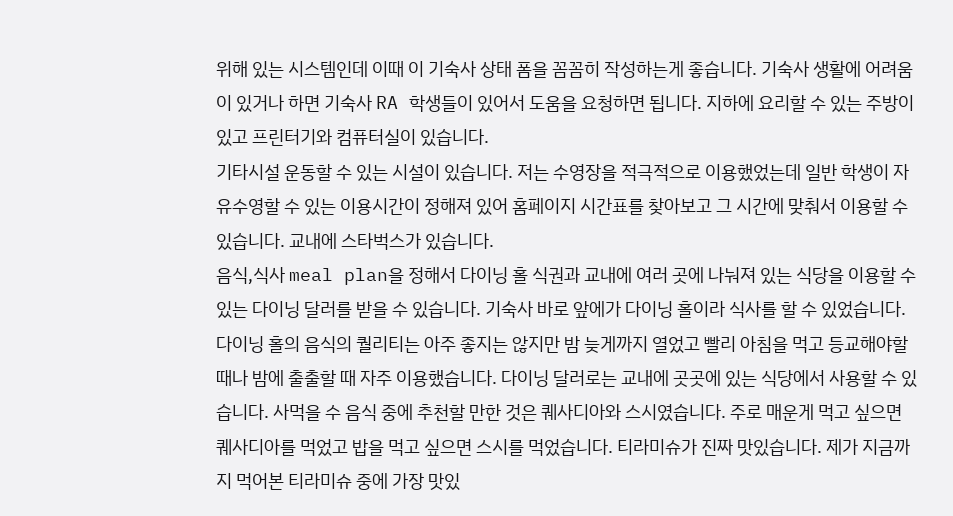위해 있는 시스템인데 이때 이 기숙사 상태 폼을 꼼꼼히 작성하는게 좋습니다. 기숙사 생활에 어려움이 있거나 하면 기숙사 RA 학생들이 있어서 도움을 요청하면 됩니다. 지하에 요리할 수 있는 주방이 있고 프린터기와 컴퓨터실이 있습니다.
기타시설 운동할 수 있는 시설이 있습니다. 저는 수영장을 적극적으로 이용했었는데 일반 학생이 자유수영할 수 있는 이용시간이 정해져 있어 홈페이지 시간표를 찾아보고 그 시간에 맞춰서 이용할 수 있습니다. 교내에 스타벅스가 있습니다.
음식,식사 meal plan을 정해서 다이닝 홀 식권과 교내에 여러 곳에 나눠져 있는 식당을 이용할 수 있는 다이닝 달러를 받을 수 있습니다. 기숙사 바로 앞에가 다이닝 홀이라 식사를 할 수 있었습니다. 다이닝 홀의 음식의 퀄리티는 아주 좋지는 않지만 밤 늦게까지 열었고 빨리 아침을 먹고 등교해야할 때나 밤에 출출할 때 자주 이용했습니다. 다이닝 달러로는 교내에 곳곳에 있는 식당에서 사용할 수 있습니다. 사먹을 수 음식 중에 추천할 만한 것은 퀘사디아와 스시였습니다. 주로 매운게 먹고 싶으면 퀘사디아를 먹었고 밥을 먹고 싶으면 스시를 먹었습니다. 티라미슈가 진짜 맛있습니다. 제가 지금까지 먹어본 티라미슈 중에 가장 맛있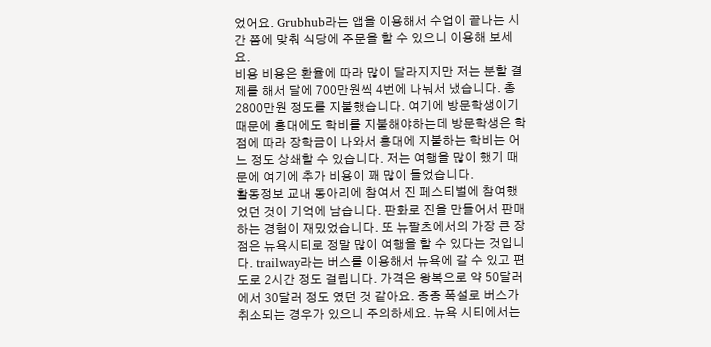었어요. Grubhub라는 앱을 이용해서 수업이 끝나는 시간 쯤에 맞춰 식당에 주문을 할 수 있으니 이용해 보세요.
비용 비용은 환율에 따라 많이 달라지지만 저는 분할 결제를 해서 달에 700만원씩 4번에 나눠서 냈습니다. 총 2800만원 정도를 지불했습니다. 여기에 방문학생이기 때문에 홍대에도 학비를 지불해야하는데 방문학생은 학점에 따라 장학금이 나와서 홍대에 지불하는 학비는 어느 정도 상쇄할 수 있습니다. 저는 여행을 많이 했기 때문에 여기에 추가 비용이 꽤 많이 들었습니다.
활동정보 교내 동아리에 참여서 진 페스티벌에 참여했었던 것이 기억에 남습니다. 판화로 진을 만들어서 판매하는 경험이 재밌었습니다. 또 뉴팔츠에서의 가장 큰 장점은 뉴욕시티로 정말 많이 여행을 할 수 있다는 것입니다. trailway라는 버스를 이용해서 뉴욕에 갈 수 있고 편도로 2시간 정도 걸립니다. 가격은 왕복으로 약 50달러에서 30달러 정도 였던 것 같아요. 종종 폭설로 버스가 취소되는 경우가 있으니 주의하세요. 뉴욕 시티에서는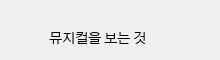뮤지컬을 보는 것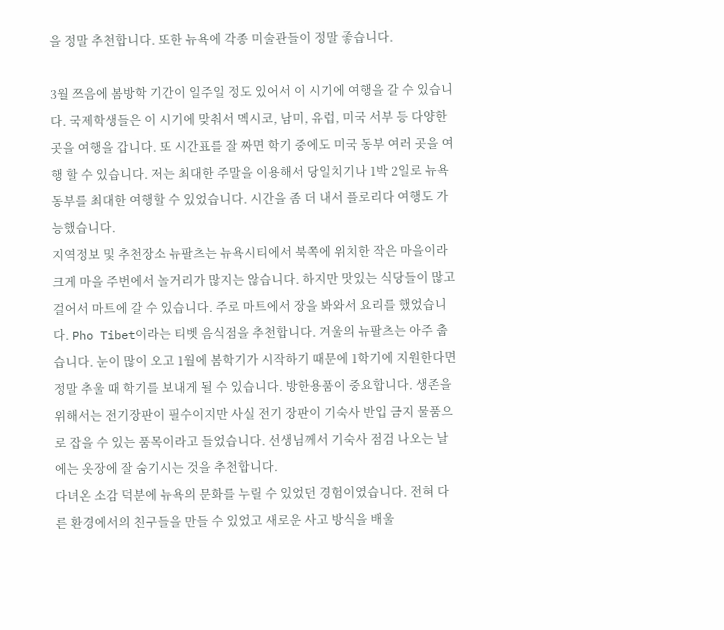을 정말 추천합니다. 또한 뉴욕에 각종 미술관들이 정말 좋습니다.

3월 쯔음에 봄방학 기간이 일주일 정도 있어서 이 시기에 여행을 갈 수 있습니다. 국제학생들은 이 시기에 맞춰서 멕시코, 남미, 유럽, 미국 서부 등 다양한 곳을 여행을 갑니다. 또 시간표를 잘 짜면 학기 중에도 미국 동부 여러 곳을 여행 할 수 있습니다. 저는 최대한 주말을 이용해서 당일치기나 1박 2일로 뉴욕 동부를 최대한 여행할 수 있었습니다. 시간을 좀 더 내서 플로리다 여행도 가능했습니다.
지역정보 및 추천장소 뉴팔츠는 뉴욕시티에서 북쪽에 위치한 작은 마을이라 크게 마을 주번에서 놀거리가 많지는 않습니다. 하지만 맛있는 식당들이 많고 걸어서 마트에 갈 수 있습니다. 주로 마트에서 장을 봐와서 요리를 했었습니다. Pho Tibet이라는 티벳 음식점을 추천합니다. 겨울의 뉴팔츠는 아주 춥습니다. 눈이 많이 오고 1월에 봄학기가 시작하기 때문에 1학기에 지원한다면 정말 추울 때 학기를 보내게 될 수 있습니다. 방한용품이 중요합니다. 생존을 위해서는 전기장판이 필수이지만 사실 전기 장판이 기숙사 반입 금지 물품으로 잡을 수 있는 품목이라고 들었습니다. 선생님께서 기숙사 점검 나오는 날에는 옷장에 잘 숨기시는 것을 추천합니다.
다녀온 소감 덕분에 뉴욕의 문화를 누릴 수 있었던 경험이였습니다. 전혀 다른 환경에서의 친구들을 만들 수 있었고 새로운 사고 방식을 배울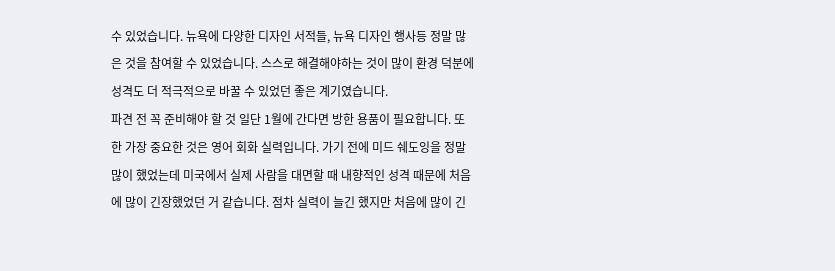수 있었습니다. 뉴욕에 다양한 디자인 서적들, 뉴욕 디자인 행사등 정말 많은 것을 참여할 수 있었습니다. 스스로 해결해야하는 것이 많이 환경 덕분에 성격도 더 적극적으로 바꿀 수 있었던 좋은 계기였습니다.
파견 전 꼭 준비해야 할 것 일단 1월에 간다면 방한 용품이 필요합니다. 또한 가장 중요한 것은 영어 회화 실력입니다. 가기 전에 미드 쉐도잉을 정말 많이 했었는데 미국에서 실제 사람을 대면할 때 내향적인 성격 때문에 처음에 많이 긴장했었던 거 같습니다. 점차 실력이 늘긴 했지만 처음에 많이 긴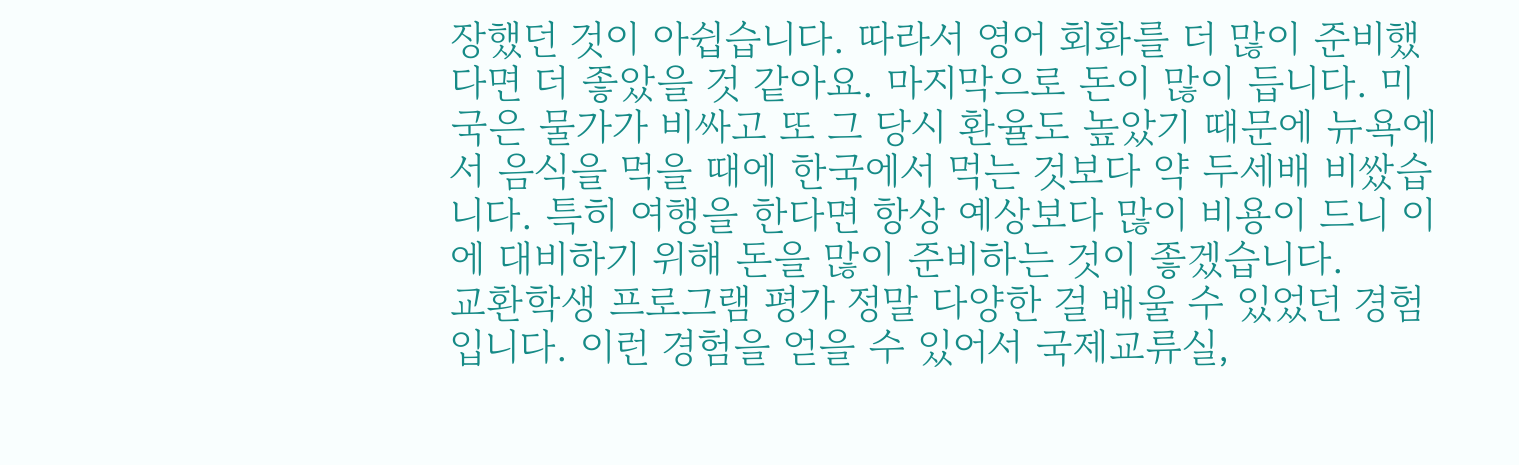장했던 것이 아쉽습니다. 따라서 영어 회화를 더 많이 준비했다면 더 좋았을 것 같아요. 마지막으로 돈이 많이 듭니다. 미국은 물가가 비싸고 또 그 당시 환율도 높았기 때문에 뉴욕에서 음식을 먹을 때에 한국에서 먹는 것보다 약 두세배 비쌌습니다. 특히 여행을 한다면 항상 예상보다 많이 비용이 드니 이에 대비하기 위해 돈을 많이 준비하는 것이 좋겠습니다.
교환학생 프로그램 평가 정말 다양한 걸 배울 수 있었던 경험입니다. 이런 경험을 얻을 수 있어서 국제교류실,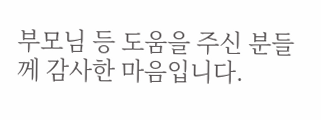부모님 등 도움을 주신 분들께 감사한 마음입니다.